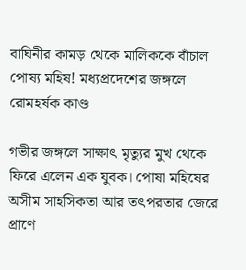বাঘিনীর কামড় থেকে মালিককে বাঁচাল পোষ্য মহিষ! মধ্যপ্রদেশের জঙ্গলে রোমহর্ষক কাণ্ড

গভীর জঙ্গলে সাক্ষাৎ মৃত্যুর মুখ থেকে ফিরে এলেন এক যুবক। পোষা মহিষের অসীম সাহসিকতা আর তৎপরতার জেরে প্রাণে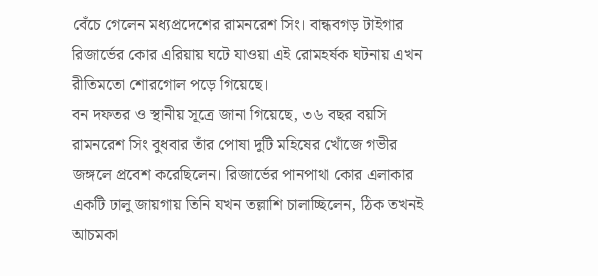বেঁচে গেলেন মধ্যপ্রদেশের রামনরেশ সিং। বান্ধবগড় টাইগার রিজার্ভের কোর এরিয়ায় ঘটে যাওয়া এই রোমহর্ষক ঘটনায় এখন রীতিমতো শোরগোল পড়ে গিয়েছে।
বন দফতর ও স্থানীয় সূত্রে জানা গিয়েছে, ৩৬ বছর বয়সি রামনরেশ সিং বুধবার তাঁর পোষা দুটি মহিষের খোঁজে গভীর জঙ্গলে প্রবেশ করেছিলেন। রিজার্ভের পানপাথা কোর এলাকার একটি ঢালু জায়গায় তিনি যখন তল্লাশি চালাচ্ছিলেন, ঠিক তখনই আচমকা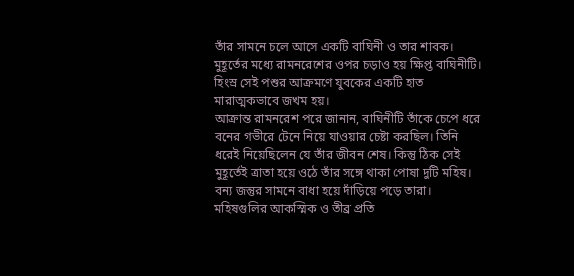তাঁর সামনে চলে আসে একটি বাঘিনী ও তার শাবক। মুহূর্তের মধ্যে রামনরেশের ওপর চড়াও হয় ক্ষিপ্ত বাঘিনীটি। হিংস্র সেই পশুর আক্রমণে যুবকের একটি হাত মারাত্মকভাবে জখম হয়।
আক্রান্ত রামনরেশ পরে জানান, বাঘিনীটি তাঁকে চেপে ধরে বনের গভীরে টেনে নিয়ে যাওয়ার চেষ্টা করছিল। তিনি ধরেই নিয়েছিলেন যে তাঁর জীবন শেষ। কিন্তু ঠিক সেই মুহূর্তেই ত্রাতা হয়ে ওঠে তাঁর সঙ্গে থাকা পোষা দুটি মহিষ। বন্য জন্তুর সামনে বাধা হয়ে দাঁড়িয়ে পড়ে তারা। মহিষগুলির আকস্মিক ও তীব্র প্রতি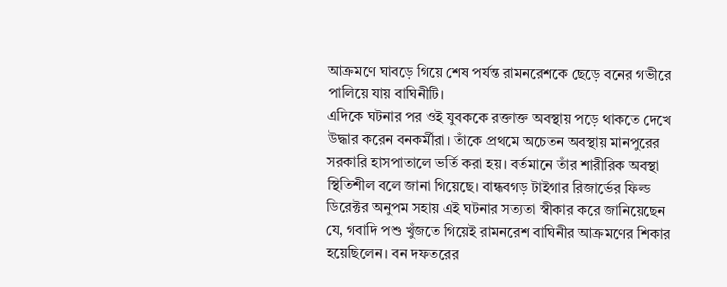আক্রমণে ঘাবড়ে গিয়ে শেষ পর্যন্ত রামনরেশকে ছেড়ে বনের গভীরে পালিয়ে যায় বাঘিনীটি।
এদিকে ঘটনার পর ওই যুবককে রক্তাক্ত অবস্থায় পড়ে থাকতে দেখে উদ্ধার করেন বনকর্মীরা। তাঁকে প্রথমে অচেতন অবস্থায় মানপুরের সরকারি হাসপাতালে ভর্তি করা হয়। বর্তমানে তাঁর শারীরিক অবস্থা স্থিতিশীল বলে জানা গিয়েছে। বান্ধবগড় টাইগার রিজার্ভের ফিল্ড ডিরেক্টর অনুপম সহায় এই ঘটনার সত্যতা স্বীকার করে জানিয়েছেন যে, গবাদি পশু খুঁজতে গিয়েই রামনরেশ বাঘিনীর আক্রমণের শিকার হয়েছিলেন। বন দফতরের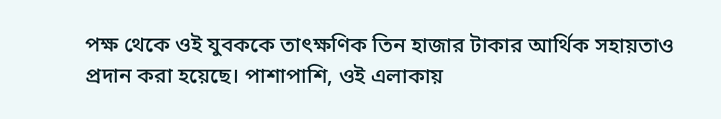পক্ষ থেকে ওই যুবককে তাৎক্ষণিক তিন হাজার টাকার আর্থিক সহায়তাও প্রদান করা হয়েছে। পাশাপাশি, ওই এলাকায়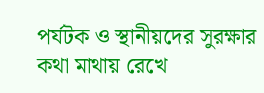পর্যটক ও স্থানীয়দের সুরক্ষার কথা মাথায় রেখে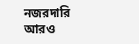নজরদারি আরও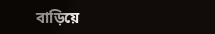বাড়িয়ে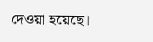দেওয়া হয়েছে।